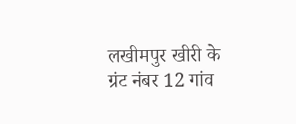लखीमपुर खीरी के ग्रंट नंबर 12 गांव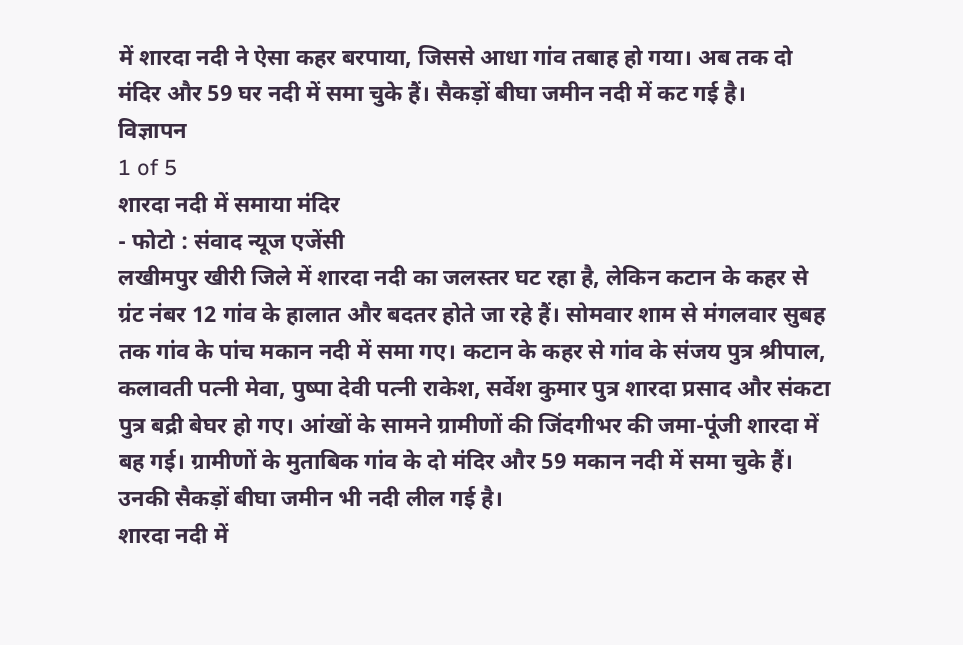में शारदा नदी ने ऐसा कहर बरपाया, जिससे आधा गांव तबाह हो गया। अब तक दो मंदिर और 59 घर नदी में समा चुके हैं। सैकड़ों बीघा जमीन नदी में कट गई है।
विज्ञापन
1 of 5
शारदा नदी में समाया मंदिर
- फोटो : संवाद न्यूज एजेंसी
लखीमपुर खीरी जिले में शारदा नदी का जलस्तर घट रहा है, लेकिन कटान के कहर से ग्रंट नंबर 12 गांव के हालात और बदतर होते जा रहे हैं। सोमवार शाम से मंगलवार सुबह तक गांव के पांच मकान नदी में समा गए। कटान के कहर से गांव के संजय पुत्र श्रीपाल, कलावती पत्नी मेवा, पुष्पा देवी पत्नी राकेश, सर्वेश कुमार पुत्र शारदा प्रसाद और संकटा पुत्र बद्री बेघर हो गए। आंखों के सामने ग्रामीणों की जिंदगीभर की जमा-पूंजी शारदा में बह गई। ग्रामीणों के मुताबिक गांव के दो मंदिर और 59 मकान नदी में समा चुके हैं। उनकी सैकड़ों बीघा जमीन भी नदी लील गई है।
शारदा नदी में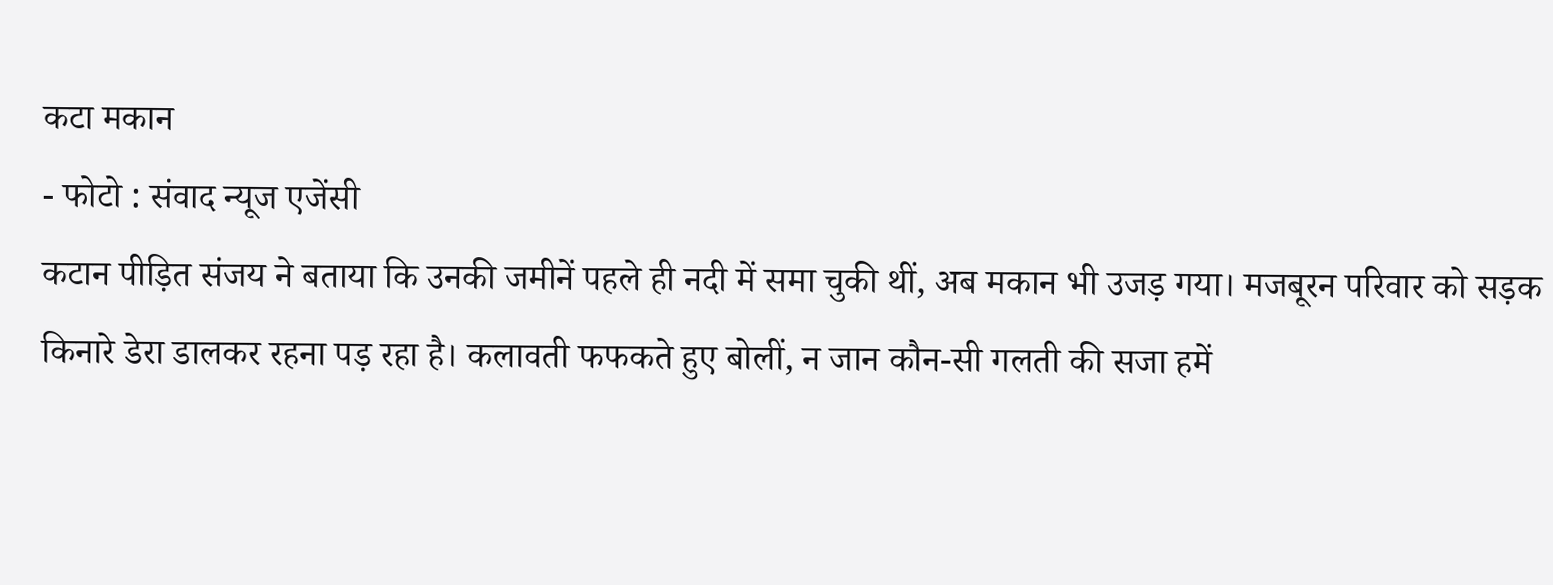कटा मकान
- फोटो : संवाद न्यूज एजेंसी
कटान पीड़ित संजय ने बताया कि उनकी जमीनें पहले ही नदी में समा चुकी थीं, अब मकान भी उजड़ गया। मजबूरन परिवार को सड़क किनारे डेरा डालकर रहना पड़ रहा है। कलावती फफकते हुए बोलीं, न जान कौन-सी गलती की सजा हमें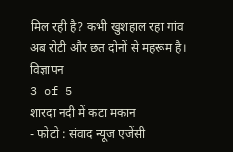मिल रही है? कभी खुशहाल रहा गांव अब रोटी और छत दोनों से महरूम है।
विज्ञापन
3 of 5
शारदा नदी में कटा मकान
- फोटो : संवाद न्यूज एजेंसी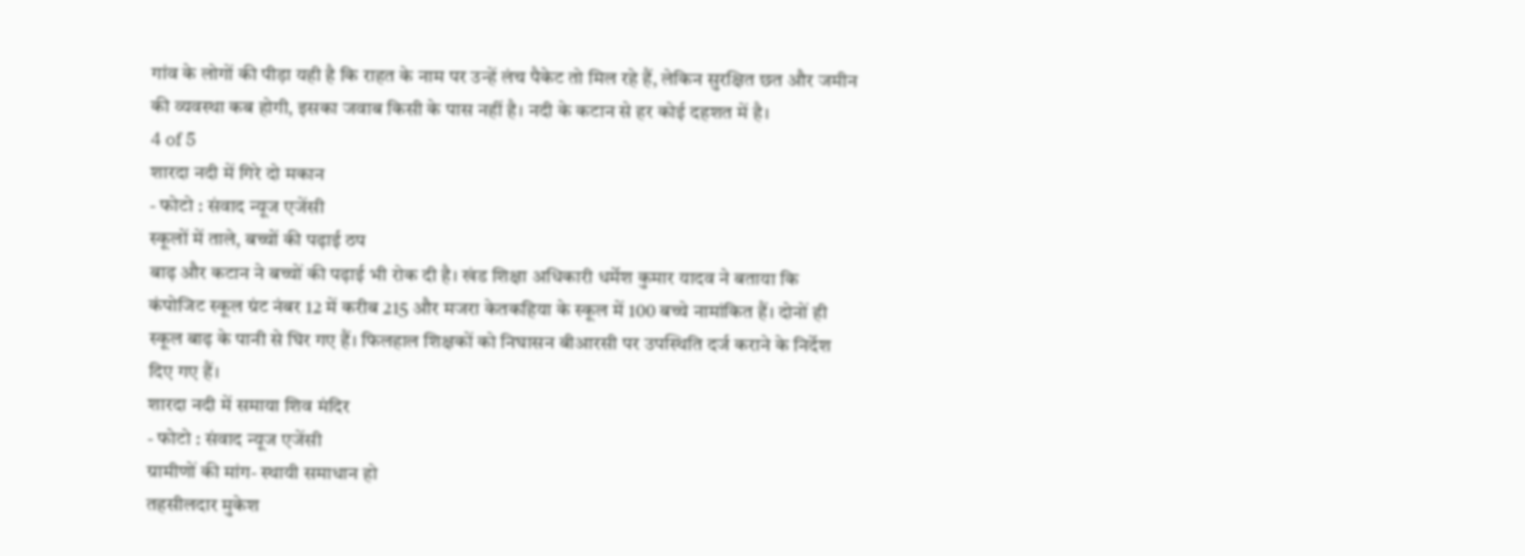गांव के लोगों की पीड़ा यही है कि राहत के नाम पर उन्हें लंच पैकेट तो मिल रहे हैं, लेकिन सुरक्षित छत और जमीन की व्यवस्था कब होगी, इसका जवाब किसी के पास नहीं है। नदी के कटान से हर कोई दहशत में है।
4 of 5
शारदा नदी में गिरे दो मकान
- फोटो : संवाद न्यूज एजेंसी
स्कूलों में ताले, बच्चों की पढ़ाई ठप
बाढ़ और कटान ने बच्चों की पढ़ाई भी रोक दी है। खंड शिक्षा अधिकारी धर्मेश कुमार यादव ने बताया कि कंपोजिट स्कूल ग्रंट नंबर 12 में करीब 215 और मजरा केतकहिया के स्कूल में 100 बच्चे नामांकित हैं। दोनों ही स्कूल बाढ़ के पानी से घिर गए हैं। फिलहाल शिक्षकों को निघासन बीआरसी पर उपस्थिति दर्ज कराने के निर्देश दिए गए हैं।
शारदा नदी में समाया शिव मंदिर
- फोटो : संवाद न्यूज एजेंसी
ग्रामीणों की मांग- स्थायी समाधान हो
तहसीलदार मुकेश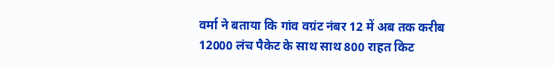वर्मा ने बताया कि गांव वग्रंट नंबर 12 में अब तक करीब 12000 लंच पैकेट के साथ साथ 800 राहत किट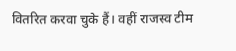वितरित करवा चुके हैं। वहीं राजस्व टीम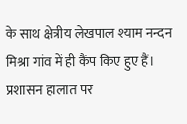के साथ क्षेत्रीय लेखपाल श्याम नन्दन मिश्रा गांव में ही कैंप किए हुए हैं। प्रशासन हालात पर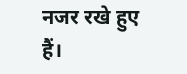नजर रखे हुए हैं।